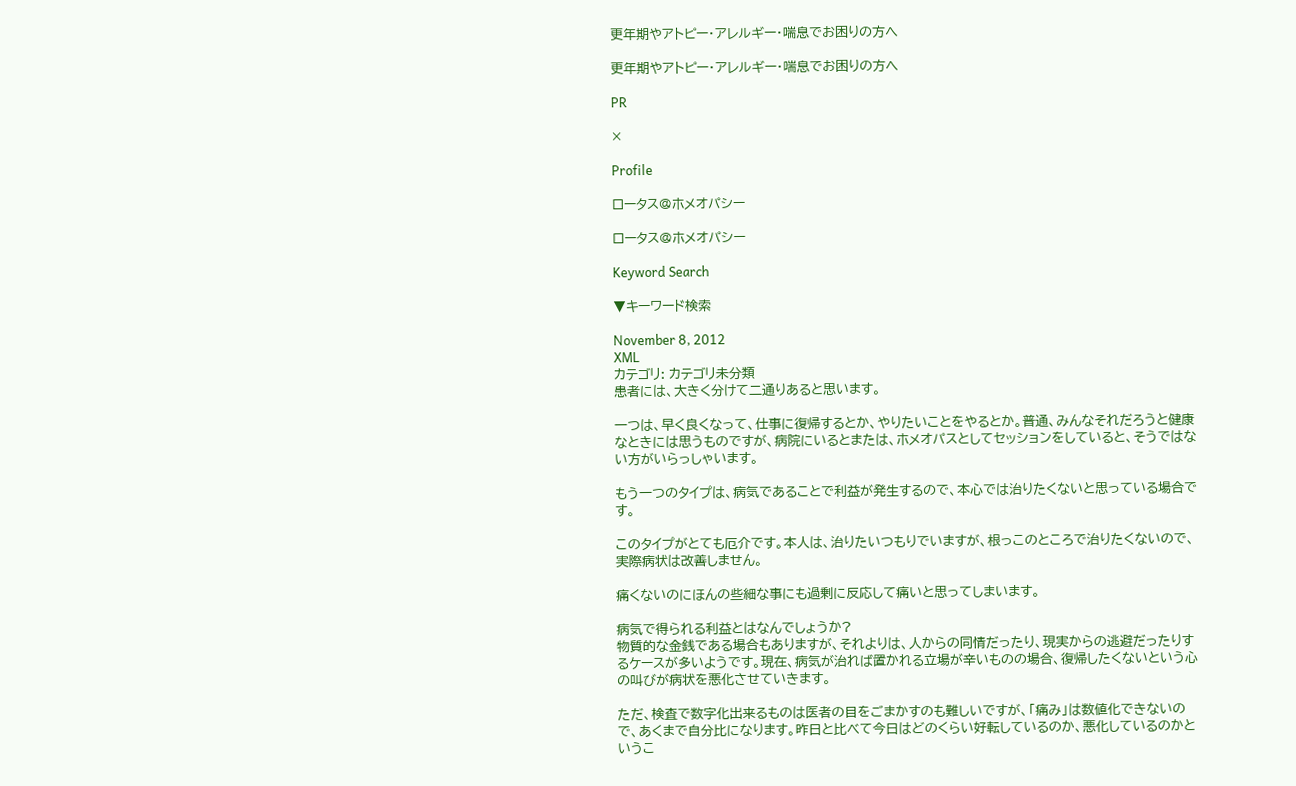更年期やアトピー・アレルギー・喘息でお困りの方へ

更年期やアトピー・アレルギー・喘息でお困りの方へ

PR

×

Profile

ロータス@ホメオパシー

ロータス@ホメオパシー

Keyword Search

▼キーワード検索

November 8, 2012
XML
カテゴリ: カテゴリ未分類
患者には、大きく分けて二通りあると思います。

一つは、早く良くなって、仕事に復帰するとか、やりたいことをやるとか。普通、みんなそれだろうと健康なときには思うものですが、病院にいるとまたは、ホメオパスとしてセッションをしていると、そうではない方がいらっしゃいます。

もう一つのタイプは、病気であることで利益が発生するので、本心では治りたくないと思っている場合です。

このタイプがとても厄介です。本人は、治りたいつもりでいますが、根っこのところで治りたくないので、実際病状は改善しません。

痛くないのにほんの些細な事にも過剰に反応して痛いと思ってしまいます。

病気で得られる利益とはなんでしょうか?
物質的な金銭である場合もありますが、それよりは、人からの同情だったり、現実からの逃避だったりするケースが多いようです。現在、病気が治れば置かれる立場が辛いものの場合、復帰したくないという心の叫びが病状を悪化させていきます。

ただ、検査で数字化出来るものは医者の目をごまかすのも難しいですが、「痛み」は数値化できないので、あくまで自分比になります。昨日と比べて今日はどのくらい好転しているのか、悪化しているのかというこ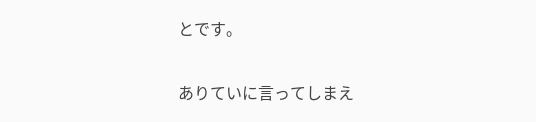とです。

ありていに言ってしまえ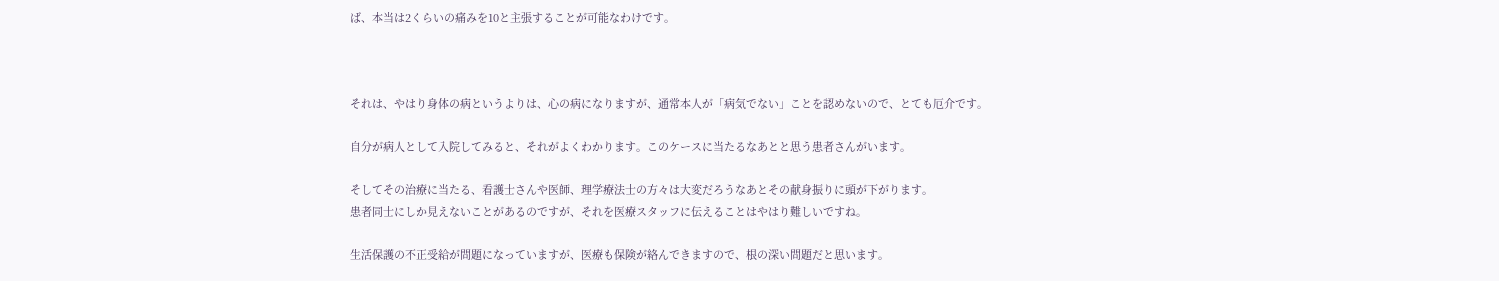ば、本当は2くらいの痛みを10と主張することが可能なわけです。



それは、やはり身体の病というよりは、心の病になりますが、通常本人が「病気でない」ことを認めないので、とても厄介です。

自分が病人として入院してみると、それがよくわかります。このケースに当たるなあとと思う患者さんがいます。

そしてその治療に当たる、看護士さんや医師、理学療法士の方々は大変だろうなあとその献身振りに頭が下がります。
患者同士にしか見えないことがあるのですが、それを医療スタッフに伝えることはやはり難しいですね。

生活保護の不正受給が問題になっていますが、医療も保険が絡んできますので、根の深い問題だと思います。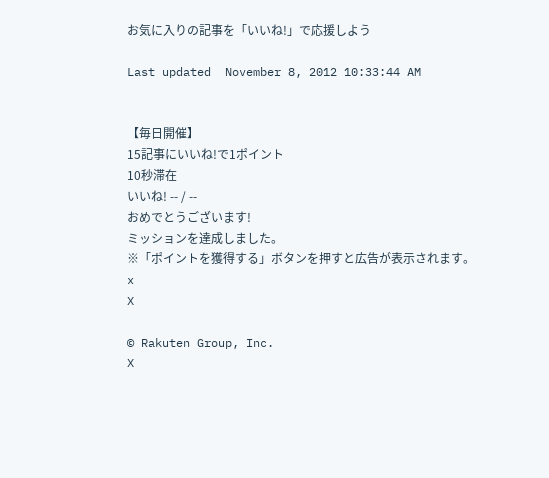お気に入りの記事を「いいね!」で応援しよう

Last updated  November 8, 2012 10:33:44 AM


【毎日開催】
15記事にいいね!で1ポイント
10秒滞在
いいね! -- / --
おめでとうございます!
ミッションを達成しました。
※「ポイントを獲得する」ボタンを押すと広告が表示されます。
x
X

© Rakuten Group, Inc.
X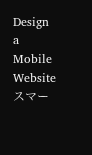Design a Mobile Website
スマー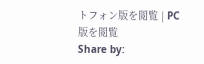トフォン版を閲覧 | PC版を閲覧
Share by: